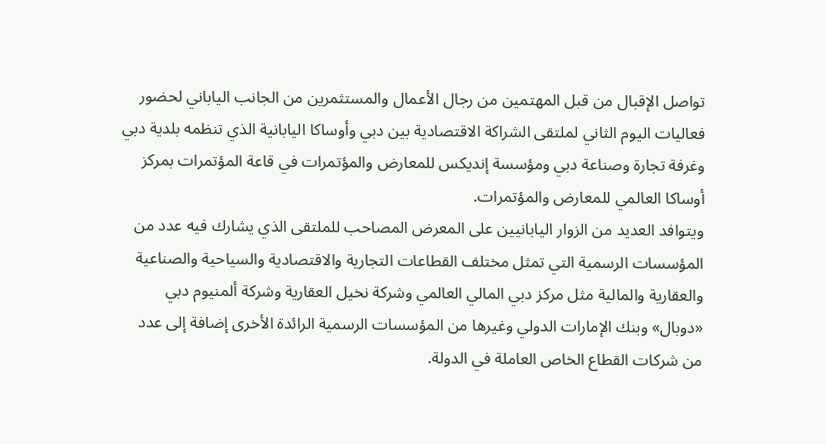تواصل الإقبال من قبل المهتمين من رجال الأعمال والمستثمرين من الجانب الياباني لحضور فعاليات اليوم الثاني لملتقى الشراكة الاقتصادية بين دبي وأوساكا اليابانية الذي تنظمه بلدية دبي وغرفة تجارة وصناعة دبي ومؤسسة إنديكس للمعارض والمؤتمرات في قاعة المؤتمرات بمركز أوساكا العالمي للمعارض والمؤتمرات.
ويتوافد العديد من الزوار اليابانيين على المعرض المصاحب للملتقى الذي يشارك فيه عدد من المؤسسات الرسمية التي تمثل مختلف القطاعات التجارية والاقتصادية والسياحية والصناعية والعقارية والمالية مثل مركز دبي المالي العالمي وشركة نخيل العقارية وشركة ألمنيوم دبي «دوبال» وبنك الإمارات الدولي وغيرها من المؤسسات الرسمية الرائدة الأخرى إضافة إلى عدد من شركات القطاع الخاص العاملة في الدولة.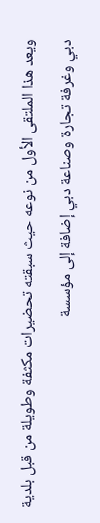ويعد هذا الملتقى الأول من نوعه حيث سبقته تحضيرات مكثفة وطويلة من قبل بلدية دبي وغرفة تجارة وصناعة دبي إضافة إلى مؤسسة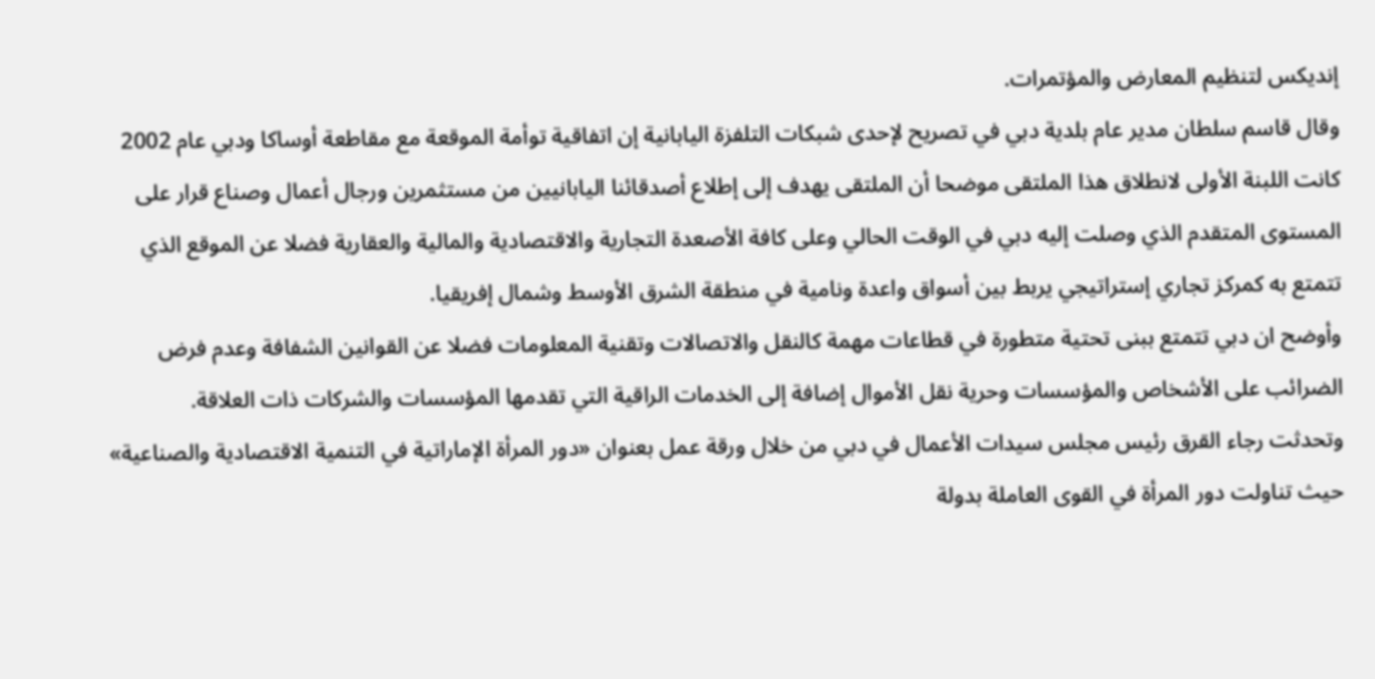إنديكس لتنظيم المعارض والمؤتمرات.
وقال قاسم سلطان مدير عام بلدية دبي في تصريح لإحدى شبكات التلفزة اليابانية إن اتفاقية توأمة الموقعة مع مقاطعة أوساكا ودبي عام 2002 كانت اللبنة الأولى لانطلاق هذا الملتقى موضحا أن الملتقى يهدف إلى إطلاع أصدقائنا اليابانيين من مستثمرين ورجال أعمال وصناع قرار على المستوى المتقدم الذي وصلت إليه دبي في الوقت الحالي وعلى كافة الأصعدة التجارية والاقتصادية والمالية والعقارية فضلا عن الموقع الذي تتمتع به كمركز تجاري إستراتيجي يربط بين أسواق واعدة ونامية في منطقة الشرق الأوسط وشمال إفريقيا.
وأوضح ان دبي تتمتع ببنى تحتية متطورة في قطاعات مهمة كالنقل والاتصالات وتقنية المعلومات فضلا عن القوانين الشفافة وعدم فرض الضرائب على الأشخاص والمؤسسات وحرية نقل الأموال إضافة إلى الخدمات الراقية التي تقدمها المؤسسات والشركات ذات العلاقة.
وتحدثت رجاء القرق رئيس مجلس سيدات الأعمال في دبي من خلال ورقة عمل بعنوان «دور المرأة الإماراتية في التنمية الاقتصادية والصناعية» حيث تناولت دور المرأة في القوى العاملة بدولة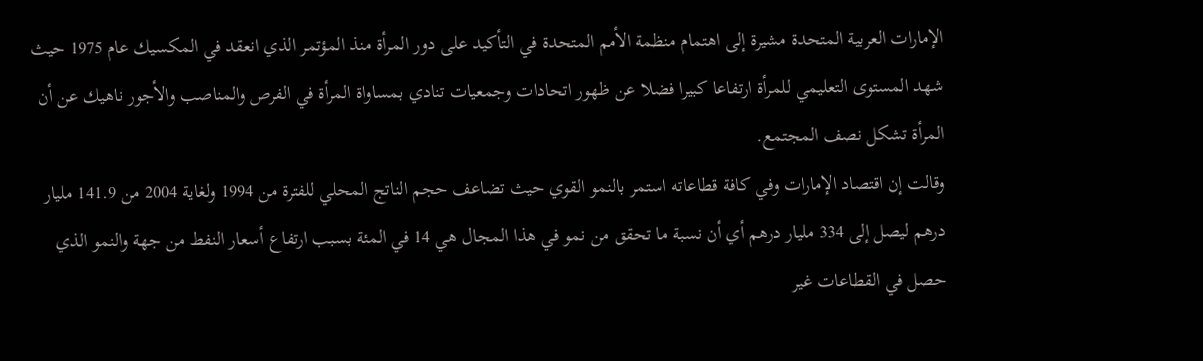الإمارات العربية المتحدة مشيرة إلى اهتمام منظمة الأمم المتحدة في التأكيد على دور المرأة منذ المؤتمر الذي انعقد في المكسيك عام 1975 حيث شهد المستوى التعليمي للمرأة ارتفاعا كبيرا فضلا عن ظهور اتحادات وجمعيات تنادي بمساواة المرأة في الفرص والمناصب والأجور ناهيك عن أن المرأة تشكل نصف المجتمع.
وقالت إن اقتصاد الإمارات وفي كافة قطاعاته استمر بالنمو القوي حيث تضاعف حجم الناتج المحلي للفترة من 1994 ولغاية 2004 من 141.9 مليار درهم ليصل إلى 334 مليار درهم أي أن نسبة ما تحقق من نمو في هذا المجال هي 14 في المئة بسبب ارتفاع أسعار النفط من جهة والنمو الذي حصل في القطاعات غير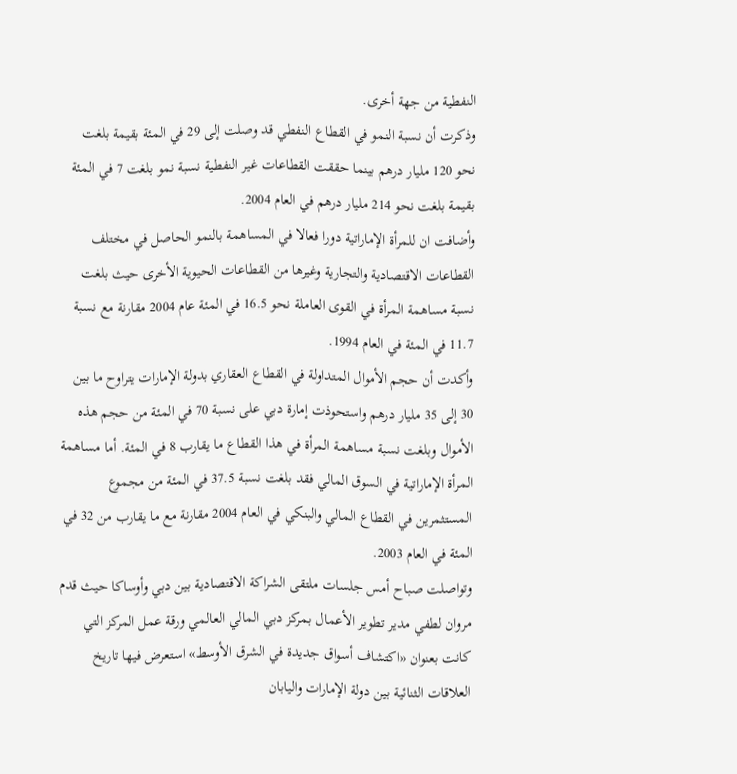النفطية من جهة أخرى.
وذكرت أن نسبة النمو في القطاع النفطي قد وصلت إلى 29 في المئة بقيمة بلغت نحو 120 مليار درهم بينما حققت القطاعات غير النفطية نسبة نمو بلغت 7 في المئة بقيمة بلغت نحو 214 مليار درهم في العام 2004.
وأضافت ان للمرأة الإماراتية دورا فعالا في المساهمة بالنمو الحاصل في مختلف القطاعات الاقتصادية والتجارية وغيرها من القطاعات الحيوية الأخرى حيث بلغت نسبة مساهمة المرأة في القوى العاملة نحو 16.5 في المئة عام 2004 مقارنة مع نسبة 11.7 في المئة في العام 1994.
وأكدت أن حجم الأموال المتداولة في القطاع العقاري بدولة الإمارات يتراوح ما بين 30 إلى 35 مليار درهم واستحوذت إمارة دبي على نسبة 70 في المئة من حجم هذه الأموال وبلغت نسبة مساهمة المرأة في هذا القطاع ما يقارب 8 في المئة. أما مساهمة المرأة الإماراتية في السوق المالي فقد بلغت نسبة 37.5 في المئة من مجموع المستثمرين في القطاع المالي والبنكي في العام 2004 مقارنة مع ما يقارب من 32 في المئة في العام 2003.
وتواصلت صباح أمس جلسات ملتقى الشراكة الاقتصادية بين دبي وأوساكا حيث قدم مروان لطفي مدير تطوير الأعمال بمركز دبي المالي العالمي ورقة عمل المركز التي كانت بعنوان «اكتشاف أسواق جديدة في الشرق الأوسط» استعرض فيها تاريخ العلاقات الثنائية بين دولة الإمارات واليابان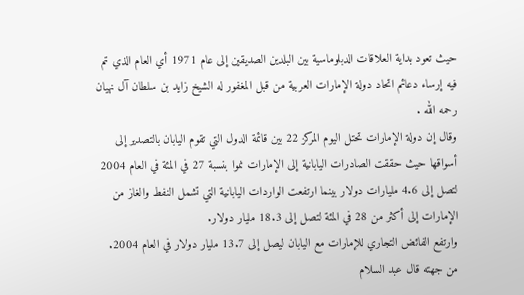حيث تعود بداية العلاقات الدبلوماسية بين البلدين الصديقين إلى عام 1971 أي العام الذي تم فيه إرساء دعائم اتحاد دولة الإمارات العربية من قبل المغفور له الشيخ زايد بن سلطان آل نهيان رحمه الله .
وقال إن دولة الإمارات تحتل اليوم المركز 22 بين قائمة الدول التي تقوم اليابان بالتصدير إلى أسواقها حيث حققت الصادرات اليابانية إلى الإمارات نموا بنسبة 27 في المئة في العام 2004 لتصل إلى 4.6 مليارات دولار بينما ارتفعت الواردات اليابانية التي تشمل النفط والغاز من الإمارات إلى أكثر من 28 في المئة لتصل إلى 18.3 مليار دولار.
وارتفع الفائض التجاري للإمارات مع اليابان ليصل إلى 13.7 مليار دولار في العام 2004.
من جهته قال عبد السلام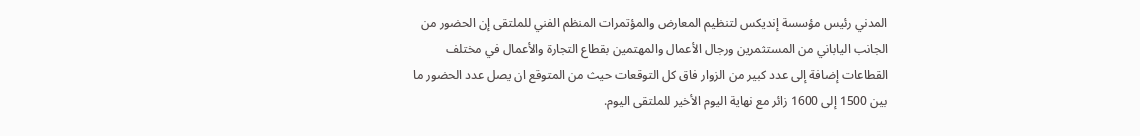المدني رئيس مؤسسة إنديكس لتنظيم المعارض والمؤتمرات المنظم الفني للملتقى إن الحضور من الجانب الياباني من المستثمرين ورجال الأعمال والمهتمين بقطاع التجارة والأعمال في مختلف القطاعات إضافة إلى عدد كبير من الزوار فاق كل التوقعات حيث من المتوقع ان يصل عدد الحضور ما بين 1500 إلى 1600 زائر مع نهاية اليوم الأخير للملتقى اليوم.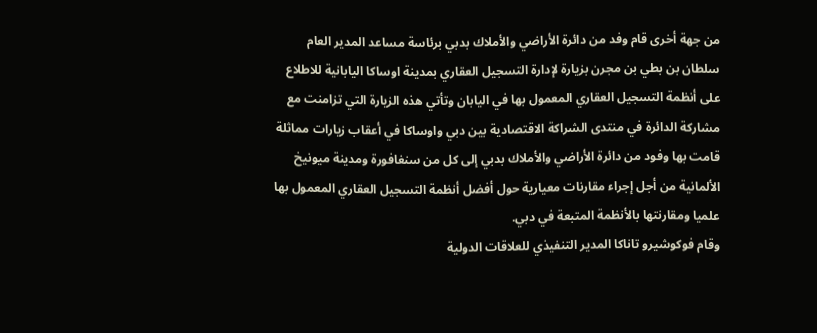من جهة أخرى قام وفد من دائرة الأراضي والأملاك بدبي برئاسة مساعد المدير العام سلطان بن بطي بن مجرن بزيارة لإدارة التسجيل العقاري بمدينة اوساكا اليابانية للاطلاع على أنظمة التسجيل العقاري المعمول بها في اليابان وتأتي هذه الزيارة التي تزامنت مع مشاركة الدائرة في منتدى الشراكة الاقتصادية بين دبي واوساكا في أعقاب زيارات مماثلة قامت بها وفود من دائرة الأراضي والأملاك بدبي إلى كل من سنغافورة ومدينة ميونيخ الألمانية من أجل إجراء مقارنات معيارية حول أفضل أنظمة التسجيل العقاري المعمول بها علميا ومقارنتها بالأنظمة المتبعة في دبي.
وقام فوكوشيرو تاناكا المدير التنفيذي للعلاقات الدولية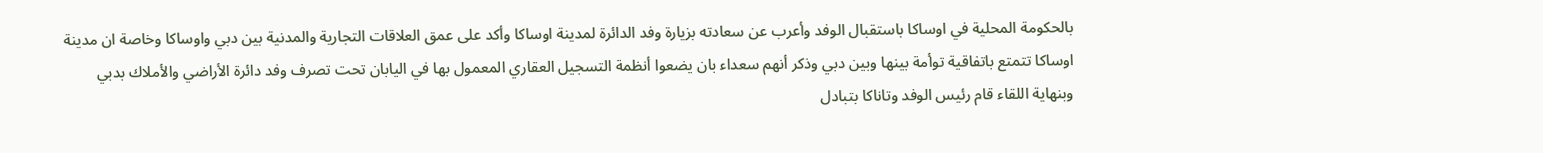بالحكومة المحلية في اوساكا باستقبال الوفد وأعرب عن سعادته بزيارة وفد الدائرة لمدينة اوساكا وأكد على عمق العلاقات التجارية والمدنية بين دبي واوساكا وخاصة ان مدينة اوساكا تتمتع باتفاقية توأمة بينها وبين دبي وذكر أنهم سعداء بان يضعوا أنظمة التسجيل العقاري المعمول بها في اليابان تحت تصرف وفد دائرة الأراضي والأملاك بدبي وبنهاية اللقاء قام رئيس الوفد وتاناكا بتبادل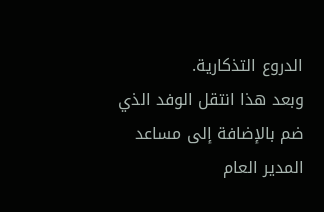الدروع التذكارية.
وبعد هذا انتقل الوفد الذي ضم بالإضافة إلى مساعد المدير العام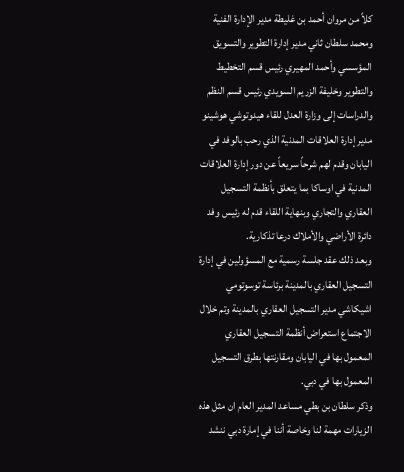كلاً من مروان أحمد بن غليطة مدير الإدارة الفنية ومحمد سلطان ثاني مدير إدارة التطوير والتسويق المؤسسي وأحمد المهيري رئيس قسم التخطيط والتطوير وخليفة الزريم السويدي رئيس قسم النظم والدراسات إلى وزارة العدل للقاء هيدوتوشي هوشينو مدير إدارة العلاقات المدنية الذي رحب بالوفد في اليابان وقدم لهم شرحاً سريعاً عن دور إدارة العلاقات المدنية في اوساكا بما يتعلق بأنظمة التسجيل العقاري والتجاري وبنهاية اللقاء قدم له رئيس وفد دائرة الأراضي والأملاك درعا تذكارية.
وبعد ذلك عقد جلسة رسمية مع المسؤولين في إدارة التسجيل العقاري بالمدينة برئاسة توسوتومي اشيكاشي مدير التسجيل العقاري بالمدينة وتم خلال الاجتماع استعراض أنظمة التسجيل العقاري المعمول بها في اليابان ومقارنتها بطرق التسجيل المعمول بها في دبي.
وذكر سلطان بن بطي مساعد المدير العام ان مثل هذه الزيارات مهمة لنا وخاصة أننا في إمارة دبي ننشد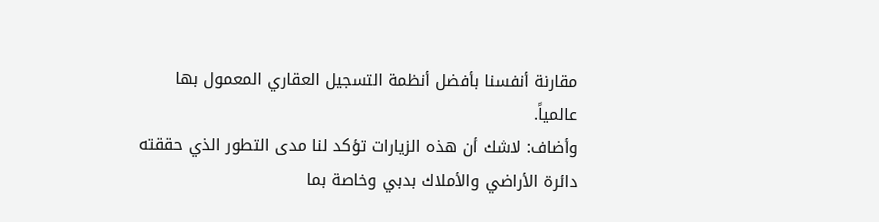مقارنة أنفسنا بأفضل أنظمة التسجيل العقاري المعمول بها عالمياً.
وأضاف: لاشك أن هذه الزيارات تؤكد لنا مدى التطور الذي حققته دائرة الأراضي والأملاك بدبي وخاصة بما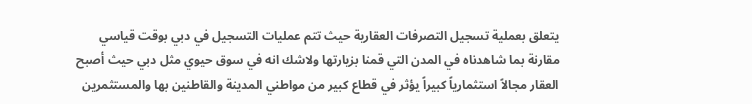يتعلق بعملية تسجيل التصرفات العقارية حيث تتم عمليات التسجيل في دبي بوقت قياسي مقارنة بما شاهدناه في المدن التي قمنا بزيارتها ولاشك انه في سوق حيوي مثل دبي حيث أصبح العقار مجالاً استثمارياً كبيراً يؤثر في قطاع كبير من مواطني المدينة والقاطنين بها والمستثمرين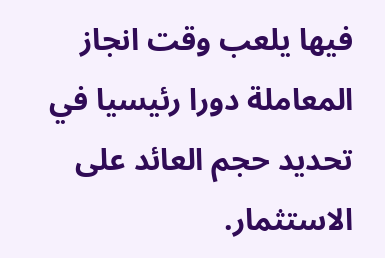فيها يلعب وقت انجاز المعاملة دورا رئيسيا في تحديد حجم العائد على الاستثمار.